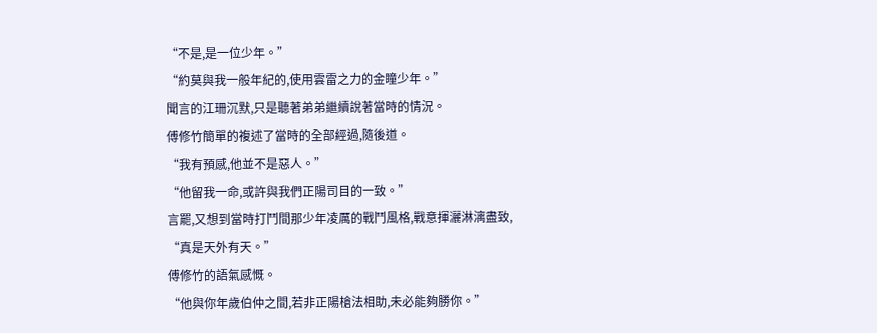“不是,是一位少年。”
“約莫與我一般年紀的,使用雲雷之力的金瞳少年。”
聞言的江珊沉默,只是聽著弟弟繼續說著當時的情況。
傅修竹簡單的複述了當時的全部經過,隨後道。
“我有預感,他並不是惡人。”
“他留我一命,或許與我們正陽司目的一致。”
言罷,又想到當時打鬥間那少年凌厲的戰鬥風格,戰意揮灑淋漓盡致,
“真是天外有天。”
傅修竹的語氣感慨。
“他與你年歲伯仲之間,若非正陽槍法相助,未必能夠勝你。”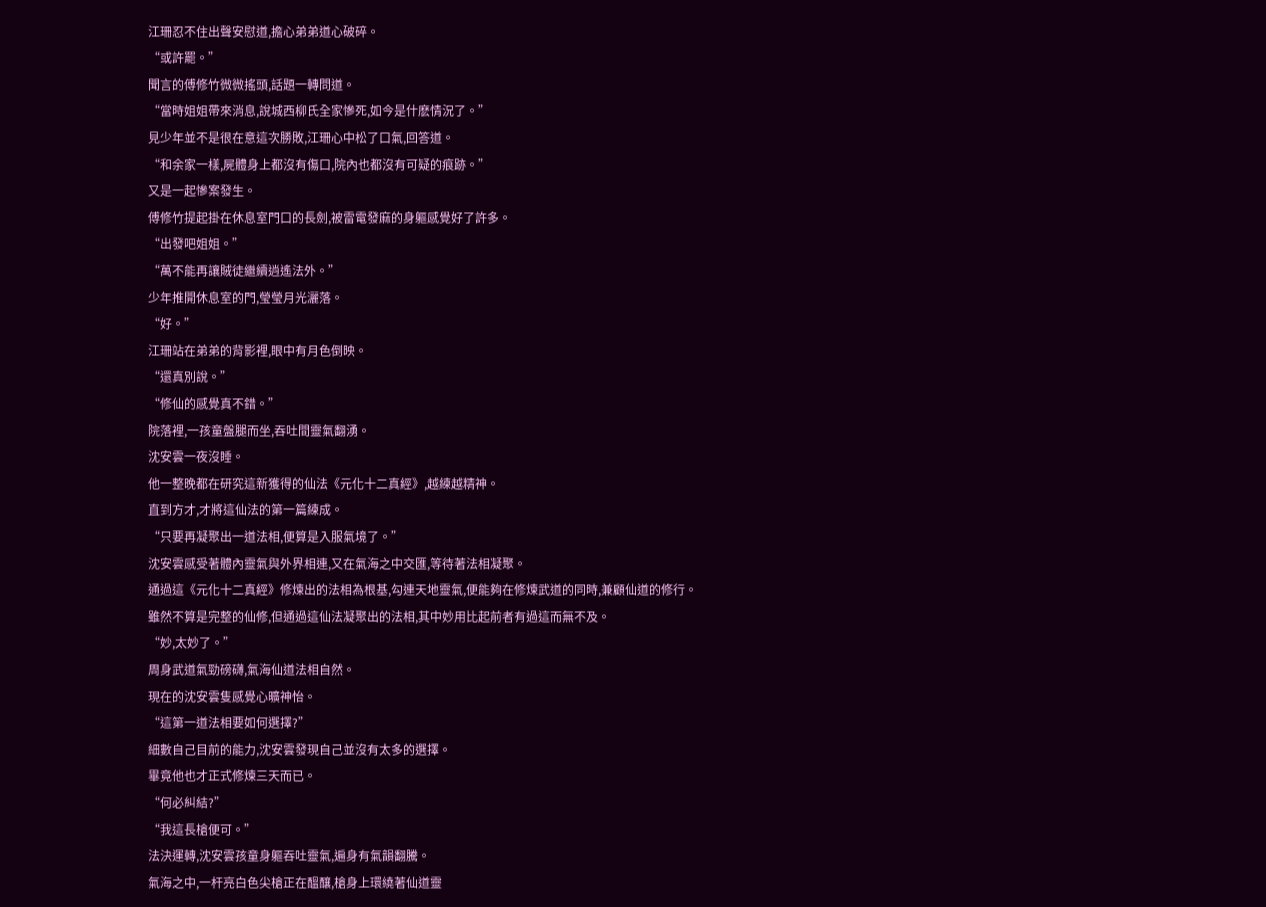江珊忍不住出聲安慰道,擔心弟弟道心破碎。
“或許罷。”
聞言的傅修竹微微搖頭,話題一轉問道。
“當時姐姐帶來消息,說城西柳氏全家慘死,如今是什麽情況了。”
見少年並不是很在意這次勝敗,江珊心中松了口氣,回答道。
“和余家一樣,屍體身上都沒有傷口,院內也都沒有可疑的痕跡。”
又是一起慘案發生。
傅修竹提起掛在休息室門口的長劍,被雷電發麻的身軀感覺好了許多。
“出發吧姐姐。”
“萬不能再讓賊徒繼續逍遙法外。”
少年推開休息室的門,瑩瑩月光灑落。
“好。”
江珊站在弟弟的背影裡,眼中有月色倒映。
“還真別說。”
“修仙的感覺真不錯。”
院落裡,一孩童盤腿而坐,吞吐間靈氣翻湧。
沈安雲一夜沒睡。
他一整晚都在研究這新獲得的仙法《元化十二真經》,越練越精神。
直到方才,才將這仙法的第一篇練成。
“只要再凝聚出一道法相,便算是入服氣境了。”
沈安雲感受著體內靈氣與外界相連,又在氣海之中交匯,等待著法相凝聚。
通過這《元化十二真經》修煉出的法相為根基,勾連天地靈氣,便能夠在修煉武道的同時,兼顧仙道的修行。
雖然不算是完整的仙修,但通過這仙法凝聚出的法相,其中妙用比起前者有過這而無不及。
“妙,太妙了。”
周身武道氣勁磅礴,氣海仙道法相自然。
現在的沈安雲隻感覺心曠神怡。
“這第一道法相要如何選擇?”
細數自己目前的能力,沈安雲發現自己並沒有太多的選擇。
畢竟他也才正式修煉三天而已。
“何必糾結?”
“我這長槍便可。”
法決運轉,沈安雲孩童身軀吞吐靈氣,遍身有氣韻翻騰。
氣海之中,一杆亮白色尖槍正在醞釀,槍身上環繞著仙道靈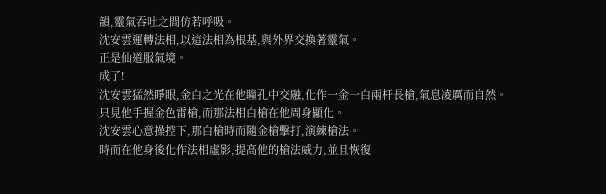韻,靈氣吞吐之間仿若呼吸。
沈安雲運轉法相,以這法相為根基,與外界交換著靈氣。
正是仙道服氣境。
成了!
沈安雲猛然睜眼,金白之光在他瞳孔中交融,化作一金一白兩杆長槍,氣息凌厲而自然。
只見他手握金色雷槍,而那法相白槍在他周身顯化。
沈安雲心意操控下,那白槍時而隨金槍擊打,演練槍法。
時而在他身後化作法相虛影,提高他的槍法威力,並且恢復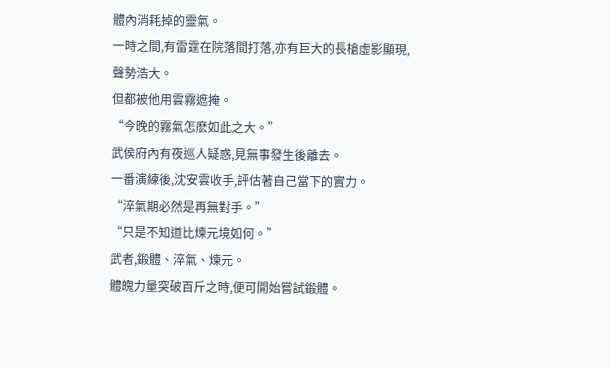體內消耗掉的靈氣。
一時之間,有雷霆在院落間打落,亦有巨大的長槍虛影顯現,聲勢浩大。
但都被他用雲霧遮掩。
“今晚的霧氣怎麽如此之大。”
武侯府內有夜巡人疑惑,見無事發生後離去。
一番演練後,沈安雲收手,評估著自己當下的實力。
“淬氣期必然是再無對手。”
“只是不知道比煉元境如何。”
武者,鍛體、淬氣、煉元。
體魄力量突破百斤之時,便可開始嘗試鍛體。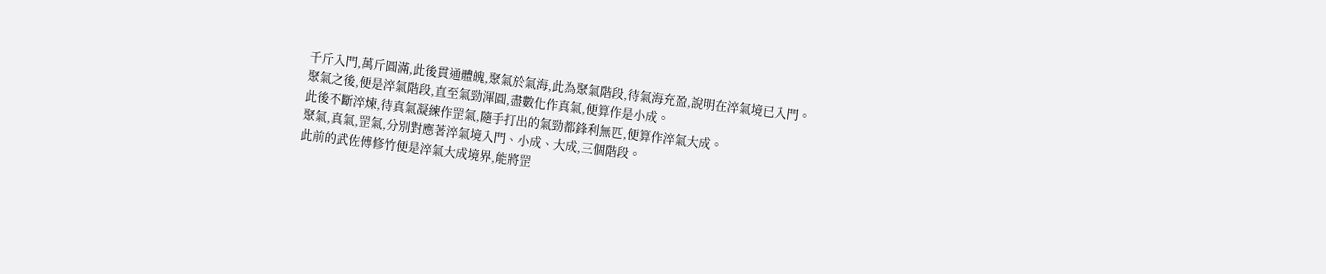千斤入門,萬斤圓滿,此後貫通體魄,聚氣於氣海,此為聚氣階段,待氣海充盈,說明在淬氣境已入門。
聚氣之後,便是淬氣階段,直至氣勁渾圓,盡數化作真氣,便算作是小成。
此後不斷淬煉,待真氣凝練作罡氣,隨手打出的氣勁都鋒利無匹,便算作淬氣大成。
聚氣,真氣,罡氣,分別對應著淬氣境入門、小成、大成,三個階段。
此前的武佐傅修竹便是淬氣大成境界,能將罡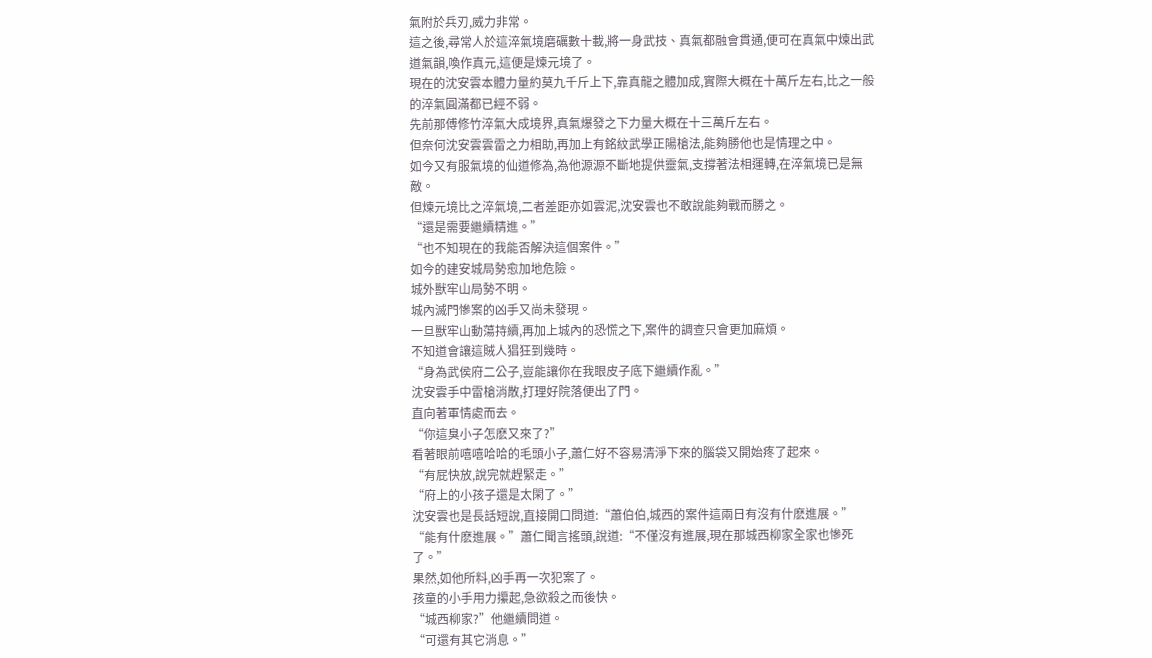氣附於兵刃,威力非常。
這之後,尋常人於這淬氣境磨礪數十載,將一身武技、真氣都融會貫通,便可在真氣中煉出武道氣韻,喚作真元,這便是煉元境了。
現在的沈安雲本體力量約莫九千斤上下,靠真龍之體加成,實際大概在十萬斤左右,比之一般的淬氣圓滿都已經不弱。
先前那傅修竹淬氣大成境界,真氣爆發之下力量大概在十三萬斤左右。
但奈何沈安雲雲雷之力相助,再加上有銘紋武學正陽槍法,能夠勝他也是情理之中。
如今又有服氣境的仙道修為,為他源源不斷地提供靈氣,支撐著法相運轉,在淬氣境已是無敵。
但煉元境比之淬氣境,二者差距亦如雲泥,沈安雲也不敢說能夠戰而勝之。
“還是需要繼續精進。”
“也不知現在的我能否解決這個案件。”
如今的建安城局勢愈加地危險。
城外獸牢山局勢不明。
城內滅門慘案的凶手又尚未發現。
一旦獸牢山動蕩持續,再加上城內的恐慌之下,案件的調查只會更加麻煩。
不知道會讓這賊人猖狂到幾時。
“身為武侯府二公子,豈能讓你在我眼皮子底下繼續作亂。”
沈安雲手中雷槍消散,打理好院落便出了門。
直向著軍情處而去。
“你這臭小子怎麽又來了?”
看著眼前嘻嘻哈哈的毛頭小子,蕭仁好不容易清淨下來的腦袋又開始疼了起來。
“有屁快放,說完就趕緊走。”
“府上的小孩子還是太閑了。”
沈安雲也是長話短說,直接開口問道:“蕭伯伯,城西的案件這兩日有沒有什麽進展。”
“能有什麽進展。”蕭仁聞言搖頭,說道:“不僅沒有進展,現在那城西柳家全家也慘死了。”
果然,如他所料,凶手再一次犯案了。
孩童的小手用力攥起,急欲殺之而後快。
“城西柳家?”他繼續問道。
“可還有其它消息。”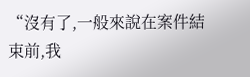“沒有了,一般來說在案件結束前,我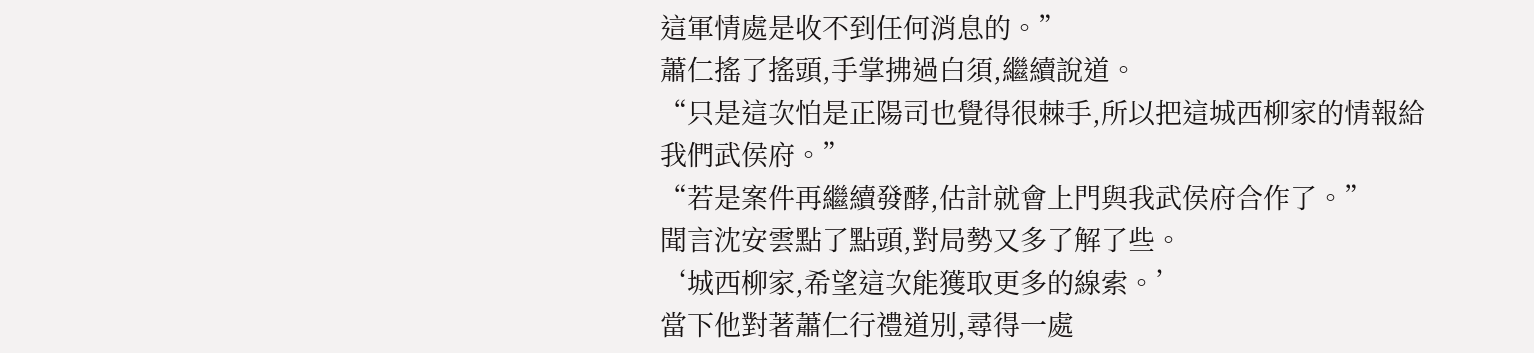這軍情處是收不到任何消息的。”
蕭仁搖了搖頭,手掌拂過白須,繼續說道。
“只是這次怕是正陽司也覺得很棘手,所以把這城西柳家的情報給我們武侯府。”
“若是案件再繼續發酵,估計就會上門與我武侯府合作了。”
聞言沈安雲點了點頭,對局勢又多了解了些。
‘城西柳家,希望這次能獲取更多的線索。’
當下他對著蕭仁行禮道別,尋得一處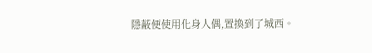隱蔽便使用化身人偶,置換到了城西。